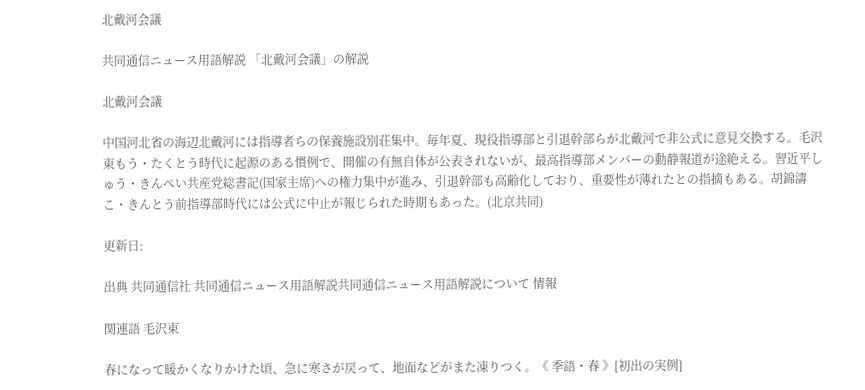北戴河会議

共同通信ニュース用語解説 「北戴河会議」の解説

北戴河会議

中国河北省の海辺北戴河には指導者らの保養施設別荘集中。毎年夏、現役指導部と引退幹部らが北戴河で非公式に意見交換する。毛沢東もう・たくとう時代に起源のある慣例で、開催の有無自体が公表されないが、最高指導部メンバーの動静報道が途絶える。習近平しゅう・きんぺい共産党総書記(国家主席)への権力集中が進み、引退幹部も高齢化しており、重要性が薄れたとの指摘もある。胡錦濤こ・きんとう前指導部時代には公式に中止が報じられた時期もあった。(北京共同)

更新日:

出典 共同通信社 共同通信ニュース用語解説共同通信ニュース用語解説について 情報

関連語 毛沢東

春になって暖かくなりかけた頃、急に寒さが戻って、地面などがまた凍りつく。《 季語・春 》[初出の実例]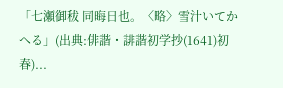「七瀬御秡 同晦日也。〈略〉雪汁いてかへる」(出典:俳諧・誹諧初学抄(1641)初春)...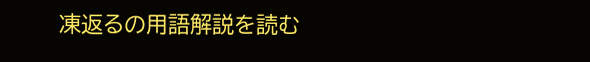凍返るの用語解説を読む